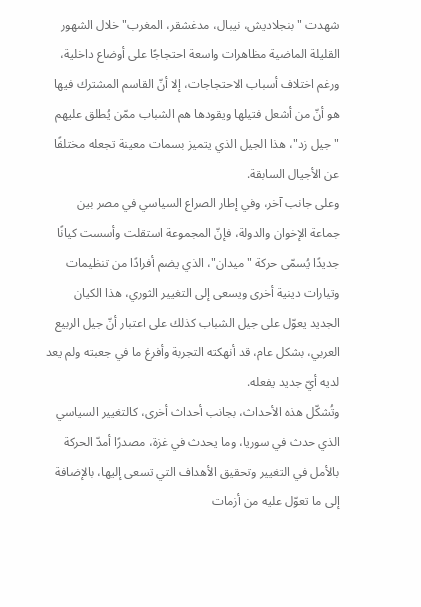شهدت "بنجلاديش، نيبال، مدغشقر، المغرب" خلال الشهور القليلة الماضية مظاهرات واسعة احتجاجًا على أوضاع داخلية، ورغم اختلاف أسباب الاحتجاجات، إلا أنّ القاسم المشترك فيها هو أنّ من أشعل فتيلها ويقودها هم الشباب ممّن يُطلق عليهم "جيل زد"، هذا الجيل الذي يتميز بسمات معينة تجعله مختلفًا عن الأجيال السابقة.
وعلى جانب آخر، وفي إطار الصراع السياسي في مصر بين جماعة الإخوان والدولة، فإنّ المجموعة استقلت وأسست كيانًا جديدًا يُسمّى حركة "ميدان"، الذي يضم أفرادًا من تنظيمات وتيارات دينية أخرى ويسعى إلى التغيير الثوري، هذا الكيان الجديد يعوّل على جيل الشباب كذلك على اعتبار أنّ جيل الربيع العربي، بشكل عام، قد أنهكته التجربة وأفرغ ما في جعبته ولم يعد لديه أيّ جديد يفعله.
وتُشكّل هذه الأحداث، بجانب أحداث أخرى، كالتغيير السياسي الذي حدث في سوريا، وما يحدث في غزة، مصدرًا أمدّ الحركة بالأمل في التغيير وتحقيق الأهداف التي تسعى إليها، بالإضافة إلى ما تعوّل عليه من أزمات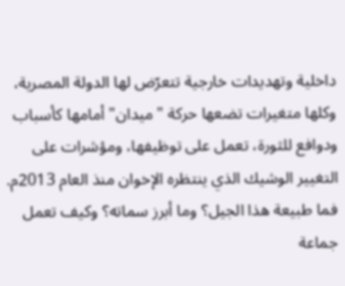داخلية وتهديدات خارجية تتعرّض لها الدولة المصرية، وكلها متغيرات تضعها حركة "ميدان" أمامها كأسباب ودوافع للثورة، تعمل على توظيفها، ومؤشرات على التغيير الوشيك الذي ينتظره الإخوان منذ العام 2013م.
فما طبيعة هذا الجيل؟ وما أبرز سماته؟ وكيف تعمل جماعة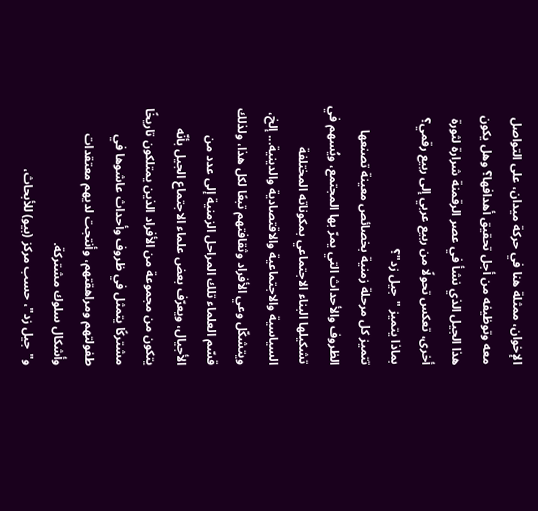الإخوان، ممثلة هنا في حركة ميدان، على التواصل معه وتوظيفه من أجل تحقيق أهدافها؟ وهل يكون هذا الجيل الذي نشأ في عصر الرقمنة شرارة لثورة أخرى، تعكس تحولًا من ربيع عربي إلى ربيع رقمي؟
بماذا يتميز "جيل زد"؟
تتميز كل مرحلة زمنية بخصائص معينة تصنعها الظروف والأحداث التي يمرّ بها المجتمع، ويُسهم في تشكيلها البناء الاجتماعي بمكوناته المختلفة السياسية والاجتماعية والاقتصادية والدينية... إلخ، ويتشكّل وعي الأفراد وثقافتهم تبعًا لكل هذا، ولذلك قسّم العلماء تلك المراحل الزمنية إلى عدد من الأجيال، ويعرّف بعض علماء الاجتماع الجيل بأنّه يتكون من مجموعة من الأفراد الذين يمتلكون تاريخًا مشتركًا يتمثل في ظروف وأحداث عاشوها في طفولتهم ومراهقتهم، وأنتجت لديهم معتقدات وأشكال سلوك مشتركة.
و"جيل زد"، حسب مركز (بيو) للأبحاث،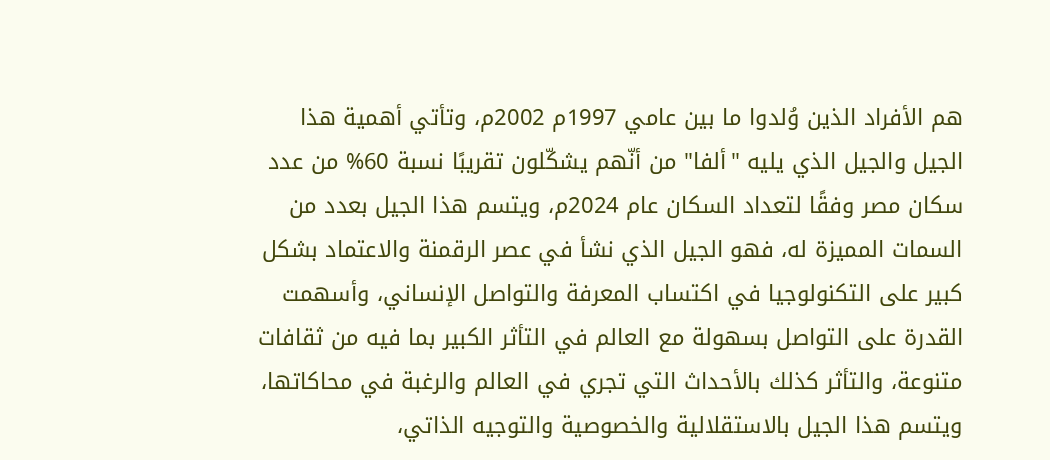هم الأفراد الذين وُلدوا ما بين عامي 1997م 2002م، وتأتي أهمية هذا الجيل والجيل الذي يليه "ألفا" من أنّهم يشكّلون تقريبًا نسبة 60% من عدد سكان مصر وفقًا لتعداد السكان عام 2024م، ويتسم هذا الجيل بعدد من السمات المميزة له، فهو الجيل الذي نشأ في عصر الرقمنة والاعتماد بشكل كبير على التكنولوجيا في اكتساب المعرفة والتواصل الإنساني، وأسهمت القدرة على التواصل بسهولة مع العالم في التأثر الكبير بما فيه من ثقافات متنوعة، والتأثر كذلك بالأحداث التي تجري في العالم والرغبة في محاكاتها، ويتسم هذا الجيل بالاستقلالية والخصوصية والتوجيه الذاتي،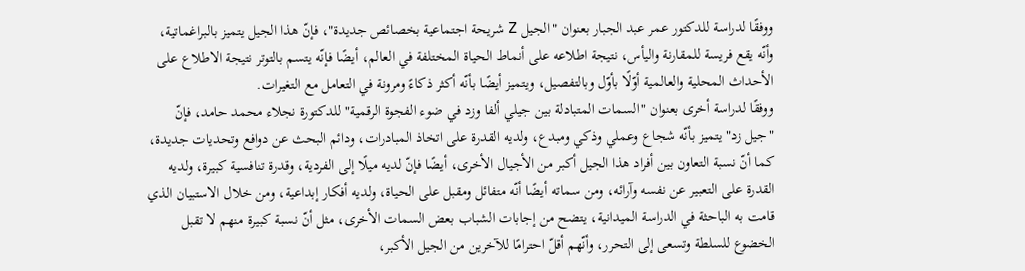ووفقًا لدراسة للدكتور عمر عبد الجبار بعنوان "الجيل Z شريحة اجتماعية بخصائص جديدة"، فإنّ هذا الجيل يتميز بالبراغماتية، وأنّه يقع فريسة للمقارنة واليأس، نتيجة اطلاعه على أنماط الحياة المختلفة في العالم، أيضًا فإنّه يتسم بالتوتر نتيجة الاطلاع على الأحداث المحلية والعالمية أوّلًا بأوّل وبالتفصيل، ويتميز أيضًا بأنّه أكثر ذكاءً ومرونة في التعامل مع التغيرات.
ووفقًا لدراسة أخرى بعنوان "السمات المتبادلة بين جيلي ألفا وزد في ضوء الفجوة الرقمية" للدكتورة نجلاء محمد حامد، فإنّ "جيل زد" يتميز بأنّه شجاع وعملي وذكي ومبدع، ولديه القدرة على اتخاذ المبادرات، ودائم البحث عن دوافع وتحديات جديدة، كما أنّ نسبة التعاون بين أفراد هذا الجيل أكبر من الأجيال الأخرى، أيضًا فإنّ لديه ميلًا إلى الفردية، وقدرة تنافسية كبيرة، ولديه القدرة على التعبير عن نفسه وآرائه، ومن سماته أيضًا أنّه متفائل ومقبل على الحياة، ولديه أفكار إبداعية، ومن خلال الاستبيان الذي قامت به الباحثة في الدراسة الميدانية، يتضح من إجابات الشباب بعض السمات الأخرى، مثل أنّ نسبة كبيرة منهم لا تقبل الخضوع للسلطة وتسعى إلى التحرر، وأنّهم أقلّ احترامًا للآخرين من الجيل الأكبر،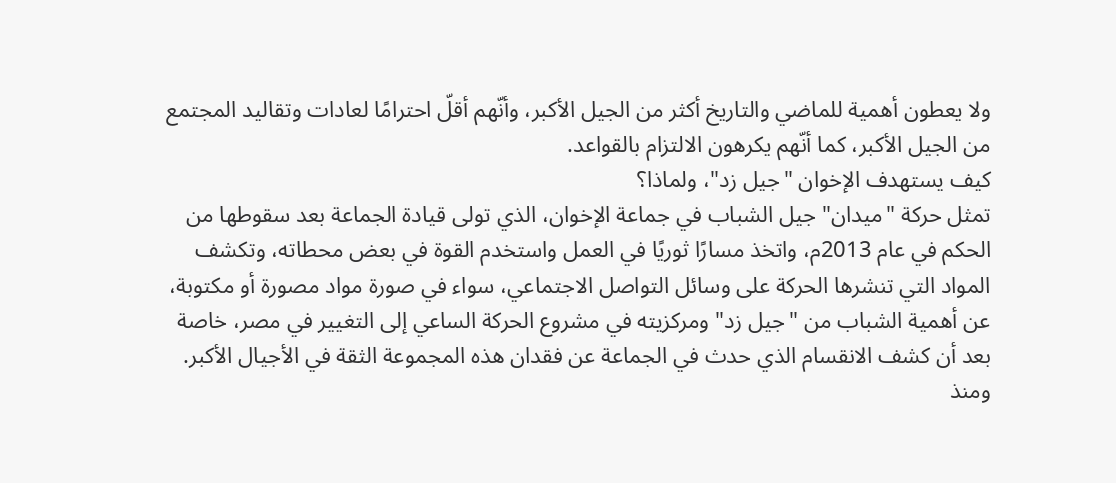ولا يعطون أهمية للماضي والتاريخ أكثر من الجيل الأكبر، وأنّهم أقلّ احترامًا لعادات وتقاليد المجتمع من الجيل الأكبر، كما أنّهم يكرهون الالتزام بالقواعد.
كيف يستهدف الإخوان "جيل زد"، ولماذا؟
تمثل حركة "ميدان" جيل الشباب في جماعة الإخوان، الذي تولى قيادة الجماعة بعد سقوطها من الحكم في عام 2013م، واتخذ مسارًا ثوريًا في العمل واستخدم القوة في بعض محطاته، وتكشف المواد التي تنشرها الحركة على وسائل التواصل الاجتماعي، سواء في صورة مواد مصورة أو مكتوبة، عن أهمية الشباب من "جيل زد" ومركزيته في مشروع الحركة الساعي إلى التغيير في مصر، خاصة بعد أن كشف الانقسام الذي حدث في الجماعة عن فقدان هذه المجموعة الثقة في الأجيال الأكبر.
ومنذ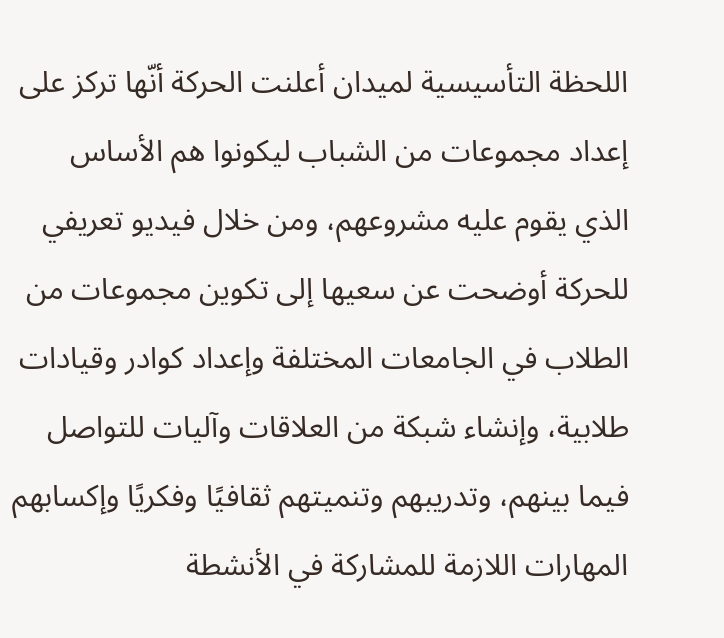اللحظة التأسيسية لميدان أعلنت الحركة أنّها تركز على إعداد مجموعات من الشباب ليكونوا هم الأساس الذي يقوم عليه مشروعهم، ومن خلال فيديو تعريفي للحركة أوضحت عن سعيها إلى تكوين مجموعات من الطلاب في الجامعات المختلفة وإعداد كوادر وقيادات طلابية، وإنشاء شبكة من العلاقات وآليات للتواصل فيما بينهم، وتدريبهم وتنميتهم ثقافيًا وفكريًا وإكسابهم المهارات اللازمة للمشاركة في الأنشطة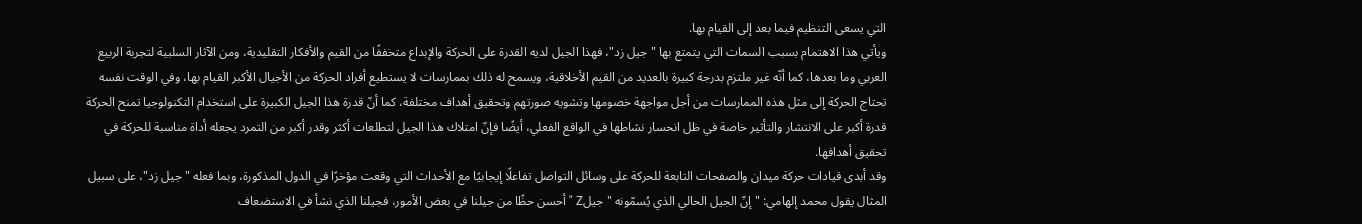التي يسعى التنظيم فيما بعد إلى القيام بها.
ويأتي هذا الاهتمام بسبب السمات التي يتمتع بها "جيل زد"، فهذا الجيل لديه القدرة على الحركة والإبداع متخففًا من القيم والأفكار التقليدية، ومن الآثار السلبية لتجربة الربيع العربي وما بعدها، كما أنّه غير ملتزم بدرجة كبيرة بالعديد من القيم الأخلاقية، ويسمح له ذلك بممارسات لا يستطيع أفراد الحركة من الأجيال الأكبر القيام بها، وفي الوقت نفسه تحتاج الحركة إلى مثل هذه الممارسات من أجل مواجهة خصومها وتشويه صورتهم وتحقيق أهداف مختلفة، كما أنّ قدرة هذا الجيل الكبيرة على استخدام التكنولوجيا تمنح الحركة قدرة أكبر على الانتشار والتأثير خاصة في ظل انحسار نشاطها في الواقع الفعلي، أيضًا فإنّ امتلاك هذا الجيل لتطلعات أكثر وقدر أكبر من التمرد يجعله أداة مناسبة للحركة في تحقيق أهدافها.
وقد أبدى قيادات حركة ميدان والصفحات التابعة للحركة على وسائل التواصل تفاعلًا إيجابيًا مع الأحداث التي وقعت مؤخرًا في الدول المذكورة، وبما فعله "جيل زد"، على سبيل المثال يقول محمد إلهامي: "إنّ الجيل الحالي الذي يُسمّونه "جيلZ " أحسن حظًا من جيلنا في بعض الأمور، فجيلنا الذي نشأ في الاستضعاف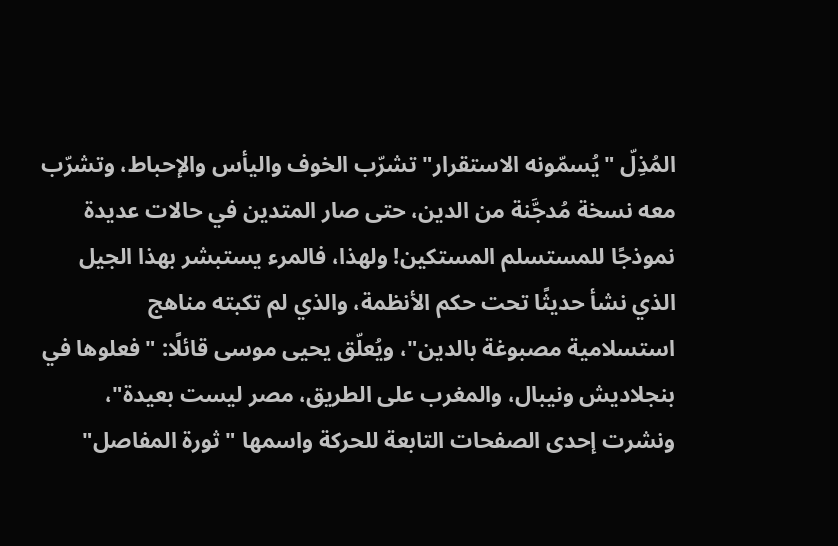المُذِلّ "يُسمّونه الاستقرار" تشرّب الخوف واليأس والإحباط، وتشرّب معه نسخة مُدجَّنة من الدين، حتى صار المتدين في حالات عديدة نموذجًا للمستسلم المستكين! ولهذا، فالمرء يستبشر بهذا الجيل الذي نشأ حديثًا تحت حكم الأنظمة، والذي لم تكبته مناهج استسلامية مصبوغة بالدين"، ويُعلّق يحيى موسى قائلًا: "فعلوها في بنجلاديش ونيبال، والمغرب على الطريق، مصر ليست بعيدة"، ونشرت إحدى الصفحات التابعة للحركة واسمها "ثورة المفاصل"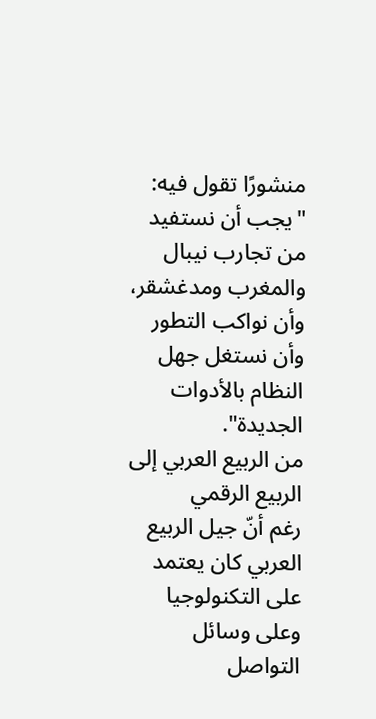منشورًا تقول فيه: "يجب أن نستفيد من تجارب نيبال والمغرب ومدغشقر، وأن نواكب التطور وأن نستغل جهل النظام بالأدوات الجديدة".
من الربيع العربي إلى الربيع الرقمي
رغم أنّ جيل الربيع العربي كان يعتمد على التكنولوجيا وعلى وسائل التواصل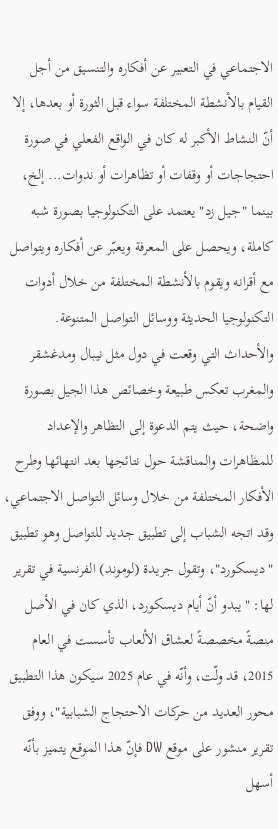الاجتماعي في التعبير عن أفكاره والتنسيق من أجل القيام بالأنشطة المختلفة سواء قبل الثورة أو بعدها، إلا أنّ النشاط الأكبر له كان في الواقع الفعلي في صورة احتجاجات أو وقفات أو تظاهرات أو ندوات... إلخ، بينما "جيل زد" يعتمد على التكنولوجيا بصورة شبه كاملة، ويحصل على المعرفة ويعبّر عن أفكاره ويتواصل مع أقرانه ويقوم بالأنشطة المختلفة من خلال أدوات التكنولوجيا الحديثة ووسائل التواصل المتنوعة.
والأحداث التي وقعت في دول مثل نيبال ومدغشقر والمغرب تعكس طبيعة وخصائص هذا الجيل بصورة واضحة، حيث يتم الدعوة إلى التظاهر والإعداد للمظاهرات والمناقشة حول نتائجها بعد انتهائها وطرح الأفكار المختلفة من خلال وسائل التواصل الاجتماعي، وقد اتجه الشباب إلى تطبيق جديد للتواصل وهو تطبيق "ديسكورد"، وتقول جريدة (لوموند) الفرنسية في تقرير لها: "يبدو أنّ أيام ديسكورد، الذي كان في الأصل منصةً مخصصةً لعشاق الألعاب تأسست في العام 2015، قد ولّت، وأنّه في عام 2025 سيكون هذا التطبيق محور العديد من حركات الاحتجاج الشبابية"، ووفق تقرير منشور على موقع DW فإنّ هذا الموقع يتميز بأنّه أسهل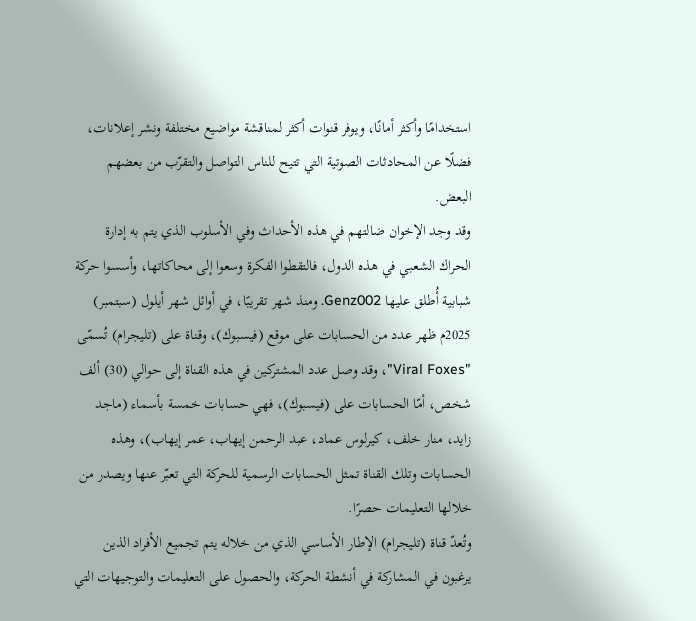استخدامًا وأكثر أمانًا، ويوفر قنوات أكثر لمناقشة مواضيع مختلفة ونشر إعلانات، فضلًا عن المحادثات الصوتية التي تتيح للناس التواصل والتقرّب من بعضهم البعض.
وقد وجد الإخوان ضالتهم في هذه الأحداث وفي الأسلوب الذي يتم به إدارة الحراك الشعبي في هذه الدول، فالتقطوا الفكرة وسعوا إلى محاكاتها، وأسسوا حركة شبابية أُطلق عليها Genz002. ومنذ شهر تقريبًا، في أوائل شهر أيلول (سبتمبر) 2025م ظهر عدد من الحسابات على موقع (فيسبوك)، وقناة على (تليجرام) تُسمّى "Viral Foxes"، وقد وصل عدد المشتركين في هذه القناة إلى حوالي (30) ألف شخص، أمّا الحسابات على (فيسبوك)، فهي حسابات خمسة بأسماء (ماجد زايد، منار خلف، كيرلوس عماد، عبد الرحمن إيهاب، عمر إيهاب)، وهذه الحسابات وتلك القناة تمثل الحسابات الرسمية للحركة التي تعبّر عنها ويصدر من خلالها التعليمات حصرًا.
وتُعدّ قناة (تليجرام) الإطار الأساسي الذي من خلاله يتم تجميع الأفراد الذين يرغبون في المشاركة في أنشطة الحركة، والحصول على التعليمات والتوجيهات التي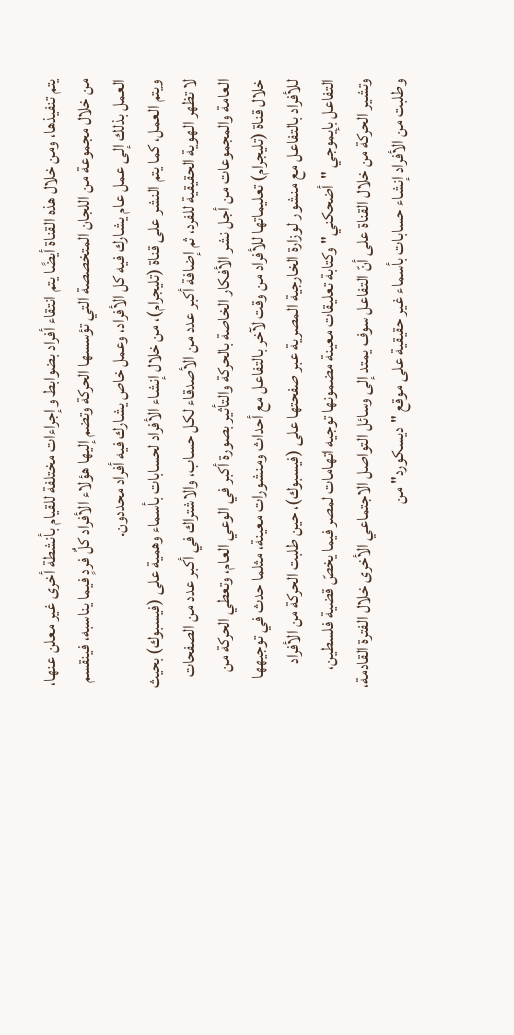يتم تنفيذها، ومن خلال هذه القناة أيضًا يتم انتقاء أفراد بضوابط وإجراءات مختلفة للقيام بأنشطة أخرى غير معلن عنها، من خلال مجموعة من اللجان المتخصصة التي تؤسسها الحركة وتضم إليها هؤلاء الأفراد كلٌ فردٍ فيما يناسبه، فينقسم العمل بذلك إلى عمل عام يشارك فيه كل الأفراد، وعمل خاص يشارك فيه أفراد محددون.
ويتم العمل، كما يتم النشر على قناة (تليجرام)، من خلال إنشاء الأفراد لحسابات بأسماء وهمية على (فيسبوك) بحيث لا تظهر الهوية الحقيقية للفرد، ثم إضافة أكبر عدد من الأصدقاء لكل حساب، والاشتراك في أكبر عدد من الصفحات العامة والمجموعات من أجل نشر الأفكار الخاصة بالحركة والتأثير بصورة أكبر في الوعي العام، وتعطي الحركة من خلال قناة (تليجرام) تعليماتها للأفراد من وقت لآخر بالتفاعل مع أحداث ومنشورات معينة، مثلما حدث في توجيهها للأفراد بالتفاعل مع منشور لوزارة الخارجية المصرية عبر صفحتها على (فيسبوك)، حين طلبت الحركة من الأفراد التفاعل بإيموجي "أضحكني" وكتابة تعليقات معينة مضمونها توجيه اتهامات لمصر فيما يخصّ قضية فلسطين، وتشير الحركة من خلال القناة على أنّ التفاعل سوف يمتد إلى وسائل التواصل الاجتماعي الأخرى خلال الفترة القادمة، وطلبت من الأفراد إنشاء حسابات بأسماء غير حقيقية على موقع "ديسكورد" من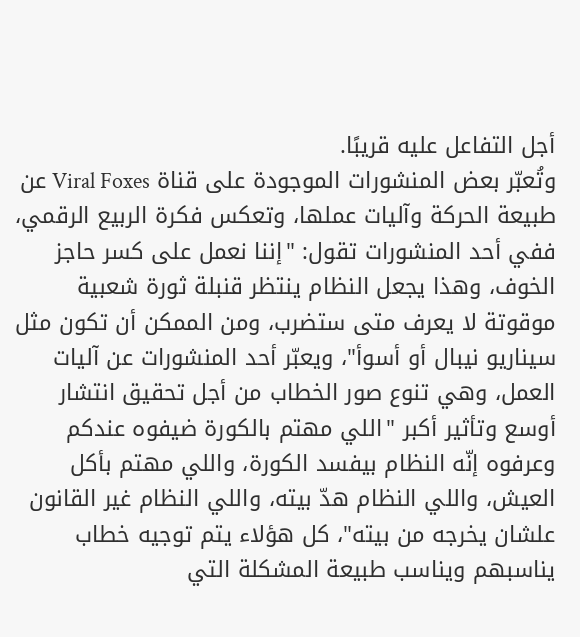أجل التفاعل عليه قريبًا.
وتُعبّر بعض المنشورات الموجودة على قناة Viral Foxes عن طبيعة الحركة وآليات عملها، وتعكس فكرة الربيع الرقمي، ففي أحد المنشورات تقول: "إننا نعمل على كسر حاجز الخوف، وهذا يجعل النظام ينتظر قنبلة ثورة شعبية موقوتة لا يعرف متى ستضرب، ومن الممكن أن تكون مثل سيناريو نيبال أو أسوأ"، ويعبّر أحد المنشورات عن آليات العمل، وهي تنوع صور الخطاب من أجل تحقيق انتشار أوسع وتأثير أكبر "اللي مهتم بالكورة ضيفوه عندكم وعرفوه إنّه النظام بيفسد الكورة، واللي مهتم بأكل العيش، واللي النظام هدّ بيته، واللي النظام غير القانون علشان يخرجه من بيته"، كل هؤلاء يتم توجيه خطاب يناسبهم ويناسب طبيعة المشكلة التي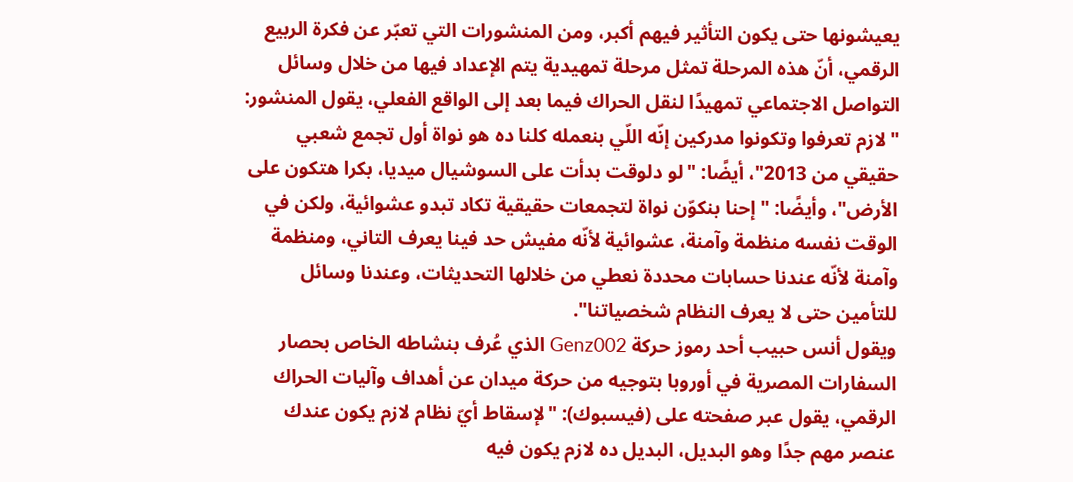يعيشونها حتى يكون التأثير فيهم أكبر، ومن المنشورات التي تعبّر عن فكرة الربيع الرقمي، أنّ هذه المرحلة تمثل مرحلة تمهيدية يتم الإعداد فيها من خلال وسائل التواصل الاجتماعي تمهيدًا لنقل الحراك فيما بعد إلى الواقع الفعلي، يقول المنشور: "لازم تعرفوا وتكونوا مدركين إنّه اللّي بنعمله كلنا ده هو نواة أول تجمع شعبي حقيقي من 2013"، أيضًا: "لو دلوقت بدأت على السوشيال ميديا، بكرا هتكون على الأرض"، وأيضًا: "إحنا بنكوّن نواة لتجمعات حقيقية تكاد تبدو عشوائية، ولكن في الوقت نفسه منظمة وآمنة، عشوائية لأنّه مفيش حد فينا يعرف التاني، ومنظمة وآمنة لأنّه عندنا حسابات محددة نعطي من خلالها التحديثات، وعندنا وسائل للتأمين حتى لا يعرف النظام شخصياتنا".
ويقول أنس حبيب أحد رموز حركة Genz002 الذي عُرف بنشاطه الخاص بحصار السفارات المصرية في أوروبا بتوجيه من حركة ميدان عن أهداف وآليات الحراك الرقمي، يقول عبر صفحته على (فيسبوك): "لإسقاط أيّ نظام لازم يكون عندك عنصر مهم جدًا وهو البديل، البديل ده لازم يكون فيه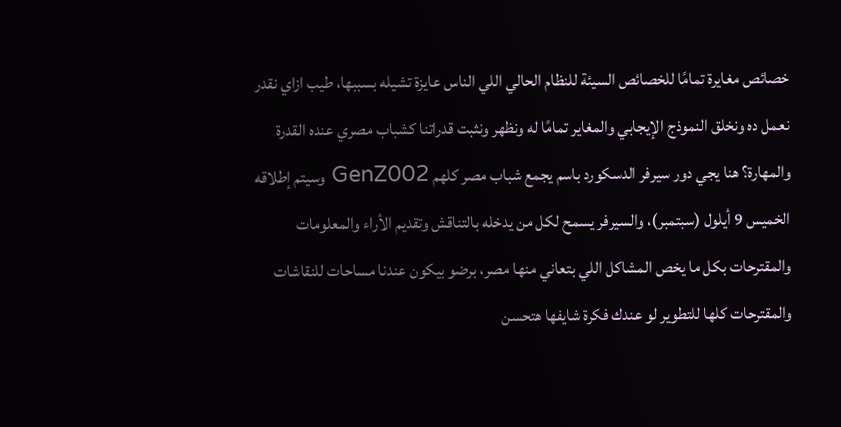خصائص مغايرة تمامًا للخصائص السيئة للنظام الحالي اللي الناس عايزة تشيله بسببها، طيب ازاي نقدر نعمل ده ونخلق النموذج الإيجابي والمغاير تمامًا له ونظهر ونثبت قدراتنا كشباب مصري عنده القدرة والمهارة؟ هنا يجي دور سيرفر الدسكورد باسم يجمع شباب مصر كلهم GenZ002 وسيتم إطلاقه الخميس 9 أيلول (سبتمبر)، والسيرفر يسمح لكل من يدخله بالتناقش وتقديم الأراء والمعلومات والمقترحات بكل ما يخص المشاكل اللي بتعاني منها مصر، برضو بيكون عندنا مساحات للنقاشات والمقترحات كلها للتطوير لو عندك فكرة شايفها هتحسن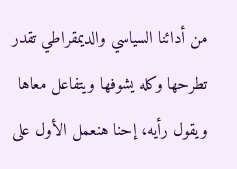من أدائنا السياسي والديمقراطي تقدر تطرحها وكله يشوفها ويتفاعل معاها ويقول رأيه، إحنا هنعمل الأول على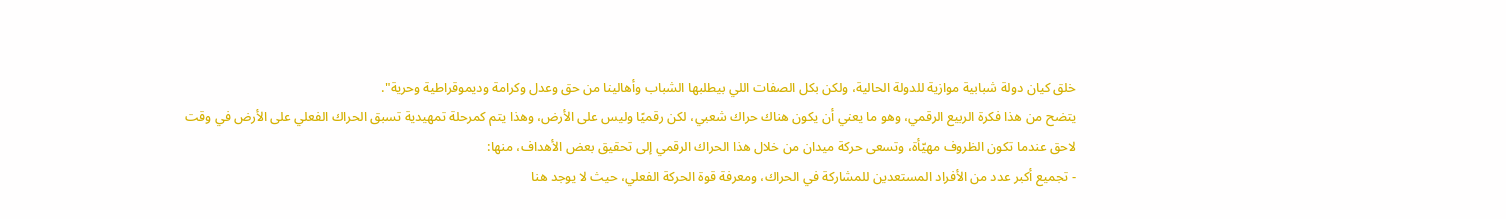خلق كيان دولة شبابية موازية للدولة الحالية، ولكن بكل الصفات اللي بيطلبها الشباب وأهالينا من حق وعدل وكرامة وديموقراطية وحرية".
يتضح من هذا فكرة الربيع الرقمي، وهو ما يعني أن يكون هناك حراك شعبي، لكن رقميًا وليس على الأرض، وهذا يتم كمرحلة تمهيدية تسبق الحراك الفعلي على الأرض في وقت لاحق عندما تكون الظروف مهيّأة، وتسعى حركة ميدان من خلال هذا الحراك الرقمي إلى تحقيق بعض الأهداف، منها:
- تجميع أكبر عدد من الأفراد المستعدين للمشاركة في الحراك، ومعرفة قوة الحركة الفعلي، حيث لا يوجد هنا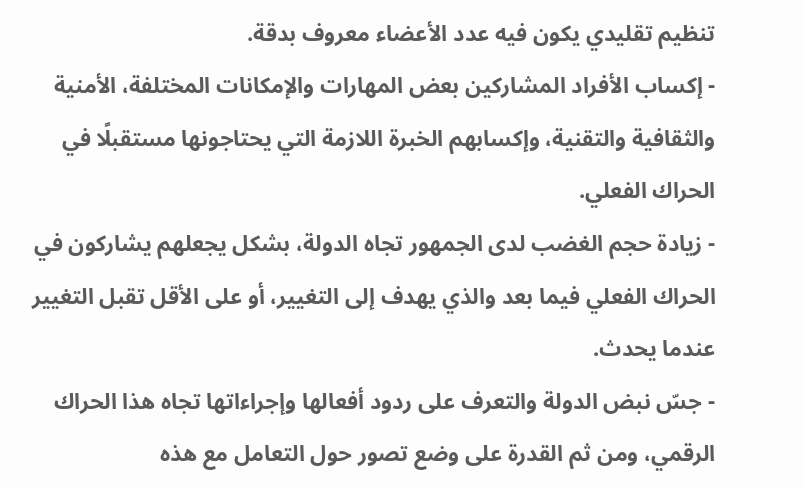تنظيم تقليدي يكون فيه عدد الأعضاء معروف بدقة.
- إكساب الأفراد المشاركين بعض المهارات والإمكانات المختلفة، الأمنية والثقافية والتقنية، وإكسابهم الخبرة اللازمة التي يحتاجونها مستقبلًا في الحراك الفعلي.
- زيادة حجم الغضب لدى الجمهور تجاه الدولة، بشكل يجعلهم يشاركون في الحراك الفعلي فيما بعد والذي يهدف إلى التغيير، أو على الأقل تقبل التغيير عندما يحدث.
- جسّ نبض الدولة والتعرف على ردود أفعالها وإجراءاتها تجاه هذا الحراك الرقمي، ومن ثم القدرة على وضع تصور حول التعامل مع هذه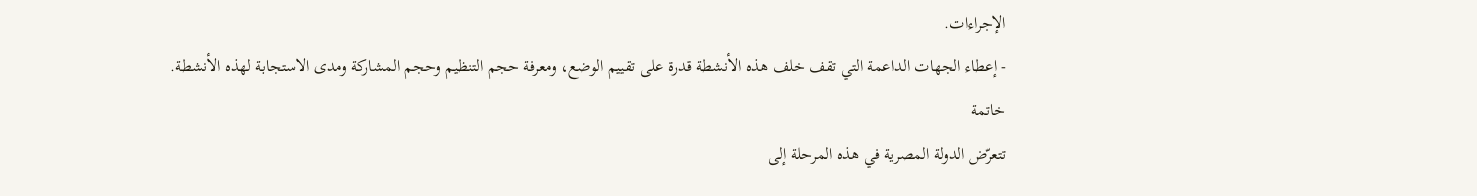الإجراءات.
- إعطاء الجهات الداعمة التي تقف خلف هذه الأنشطة قدرة على تقييم الوضع، ومعرفة حجم التنظيم وحجم المشاركة ومدى الاستجابة لهذه الأنشطة.
خاتمة
تتعرّض الدولة المصرية في هذه المرحلة إلى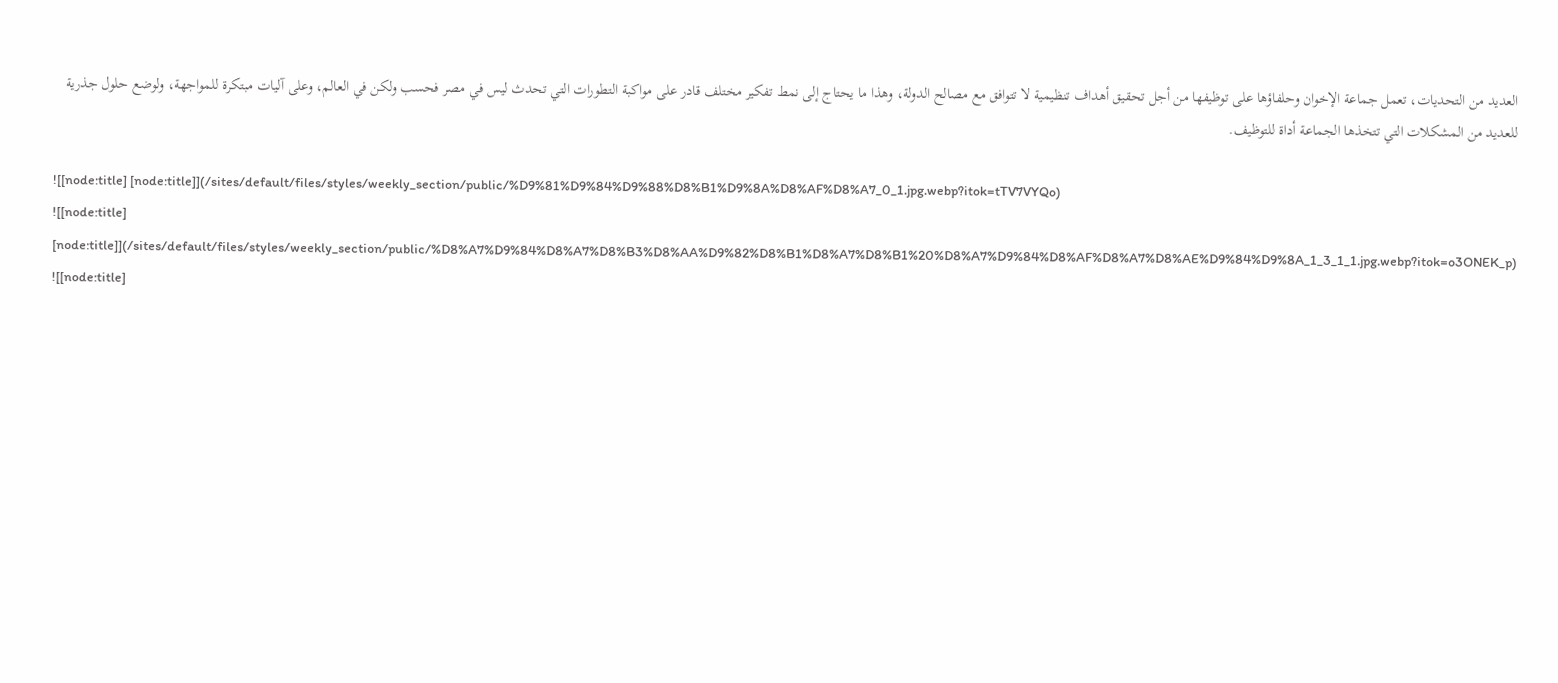العديد من التحديات، تعمل جماعة الإخوان وحلفاؤها على توظيفها من أجل تحقيق أهداف تنظيمية لا تتوافق مع مصالح الدولة، وهذا ما يحتاج إلى نمط تفكير مختلف قادر على مواكبة التطورات التي تحدث ليس في مصر فحسب ولكن في العالم، وعلى آليات مبتكرة للمواجهة، ولوضع حلول جذرية للعديد من المشكلات التي تتخذها الجماعة أداة للتوظيف.

![[node:title] [node:title]](/sites/default/files/styles/weekly_section/public/%D9%81%D9%84%D9%88%D8%B1%D9%8A%D8%AF%D8%A7_0_1.jpg.webp?itok=tTV7VYQo)
![[node:title] [node:title]](/sites/default/files/styles/weekly_section/public/%D8%A7%D9%84%D8%A7%D8%B3%D8%AA%D9%82%D8%B1%D8%A7%D8%B1%20%D8%A7%D9%84%D8%AF%D8%A7%D8%AE%D9%84%D9%8A_1_3_1_1.jpg.webp?itok=o3ONEK_p)
![[node:title]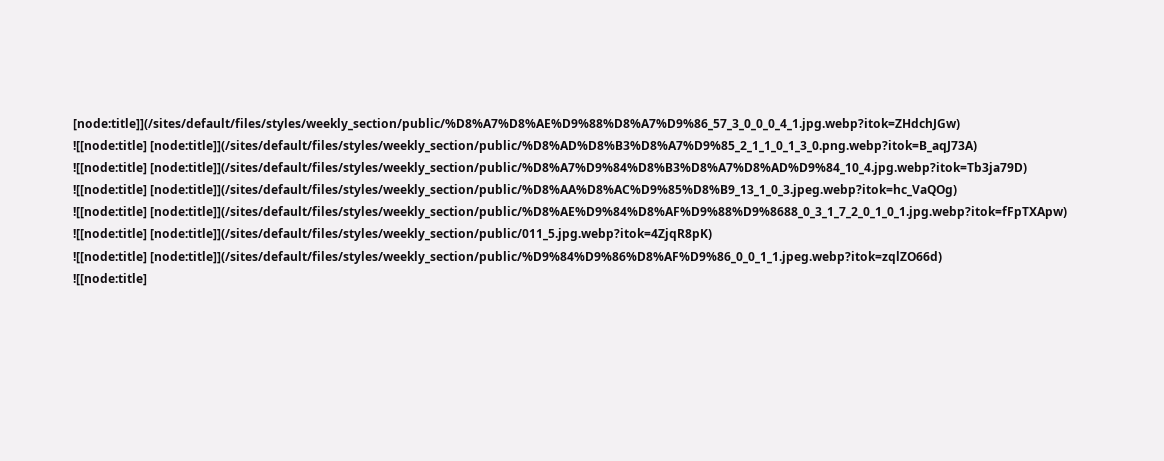[node:title]](/sites/default/files/styles/weekly_section/public/%D8%A7%D8%AE%D9%88%D8%A7%D9%86_57_3_0_0_0_4_1.jpg.webp?itok=ZHdchJGw)
![[node:title] [node:title]](/sites/default/files/styles/weekly_section/public/%D8%AD%D8%B3%D8%A7%D9%85_2_1_1_0_1_3_0.png.webp?itok=B_aqJ73A)
![[node:title] [node:title]](/sites/default/files/styles/weekly_section/public/%D8%A7%D9%84%D8%B3%D8%A7%D8%AD%D9%84_10_4.jpg.webp?itok=Tb3ja79D)
![[node:title] [node:title]](/sites/default/files/styles/weekly_section/public/%D8%AA%D8%AC%D9%85%D8%B9_13_1_0_3.jpeg.webp?itok=hc_VaQOg)
![[node:title] [node:title]](/sites/default/files/styles/weekly_section/public/%D8%AE%D9%84%D8%AF%D9%88%D9%8688_0_3_1_7_2_0_1_0_1.jpg.webp?itok=fFpTXApw)
![[node:title] [node:title]](/sites/default/files/styles/weekly_section/public/011_5.jpg.webp?itok=4ZjqR8pK)
![[node:title] [node:title]](/sites/default/files/styles/weekly_section/public/%D9%84%D9%86%D8%AF%D9%86_0_0_1_1.jpeg.webp?itok=zqlZO66d)
![[node:title]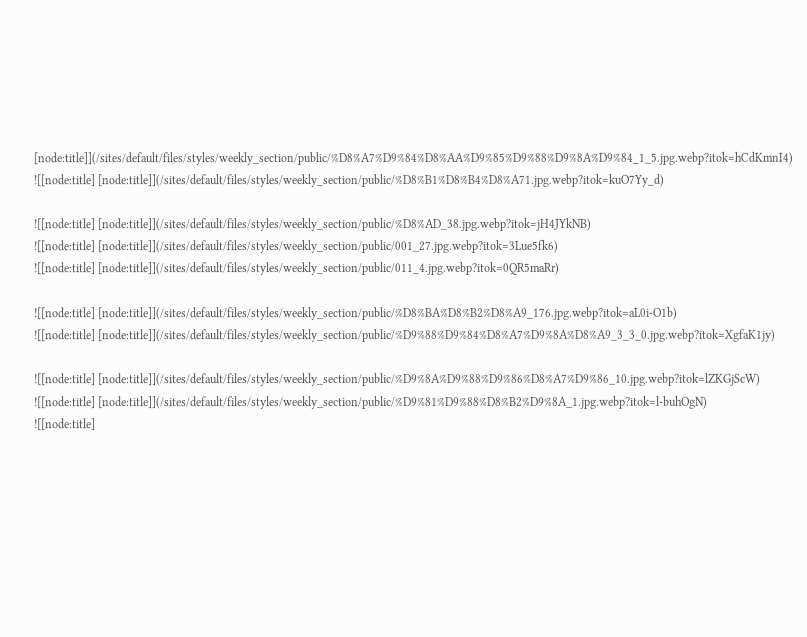[node:title]](/sites/default/files/styles/weekly_section/public/%D8%A7%D9%84%D8%AA%D9%85%D9%88%D9%8A%D9%84_1_5.jpg.webp?itok=hCdKmnI4)
![[node:title] [node:title]](/sites/default/files/styles/weekly_section/public/%D8%B1%D8%B4%D8%A71.jpg.webp?itok=kuO7Yy_d)

![[node:title] [node:title]](/sites/default/files/styles/weekly_section/public/%D8%AD_38.jpg.webp?itok=jH4JYkNB)
![[node:title] [node:title]](/sites/default/files/styles/weekly_section/public/001_27.jpg.webp?itok=3Lue5fk6)
![[node:title] [node:title]](/sites/default/files/styles/weekly_section/public/011_4.jpg.webp?itok=0QR5maRr)

![[node:title] [node:title]](/sites/default/files/styles/weekly_section/public/%D8%BA%D8%B2%D8%A9_176.jpg.webp?itok=aL0i-O1b)
![[node:title] [node:title]](/sites/default/files/styles/weekly_section/public/%D9%88%D9%84%D8%A7%D9%8A%D8%A9_3_3_0.jpg.webp?itok=XgfaK1jy)

![[node:title] [node:title]](/sites/default/files/styles/weekly_section/public/%D9%8A%D9%88%D9%86%D8%A7%D9%86_10.jpg.webp?itok=lZKGjScW)
![[node:title] [node:title]](/sites/default/files/styles/weekly_section/public/%D9%81%D9%88%D8%B2%D9%8A_1.jpg.webp?itok=l-buhOgN)
![[node:title]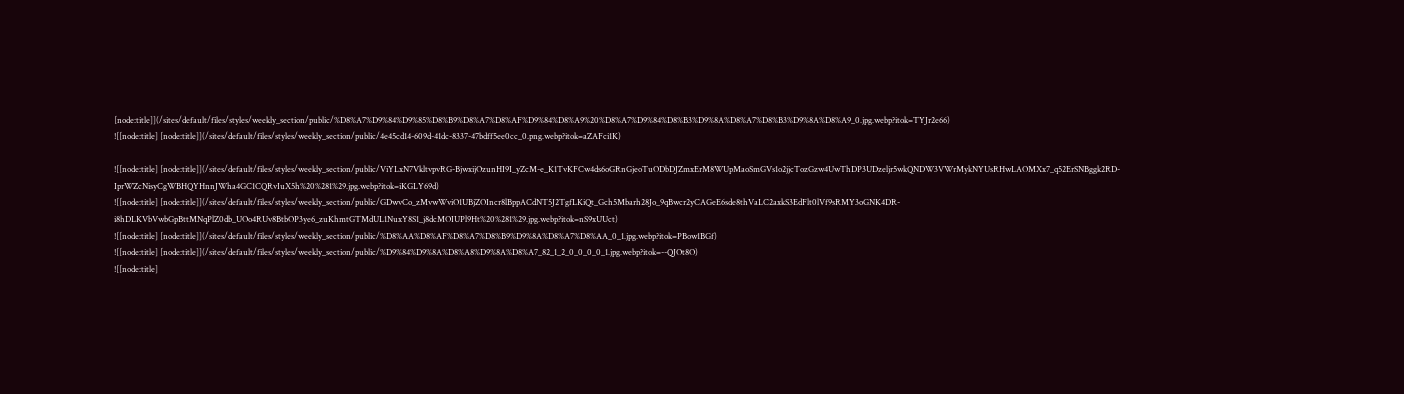[node:title]](/sites/default/files/styles/weekly_section/public/%D8%A7%D9%84%D9%85%D8%B9%D8%A7%D8%AF%D9%84%D8%A9%20%D8%A7%D9%84%D8%B3%D9%8A%D8%A7%D8%B3%D9%8A%D8%A9_0.jpg.webp?itok=TYJr2e66)
![[node:title] [node:title]](/sites/default/files/styles/weekly_section/public/4e45cd14-609d-41dc-8337-47bdff5ee0cc_0.png.webp?itok=aZAFci1K)

![[node:title] [node:title]](/sites/default/files/styles/weekly_section/public/ViYLxN7VkltvpvRG-BjwxijOzunHI9I_yZcM-e_K1TvKFCw4ds6oGRnGjeoTuODbDJZmxErM8WUpMaoSmGVs1o2jjcTozGzw4UwThDP3UDzeljr5wkQNDW3VWrMykNYUsRHwLAOMXx7_q52ErSNBggk2RD-IprWZcNisyCgWBHQYHnnJWha4GC1CQRvIuX5h%20%281%29.jpg.webp?itok=iKGLY69d)
![[node:title] [node:title]](/sites/default/files/styles/weekly_section/public/GDwvCo_zMvwWviO1UBjZOIncr8lBppACdNT5J2TgfLKiQt_Gch5Mbarh28Jo_9qBwcr2yCAGeE6sde8thVaLC2axkS3EdFlt0lVf9sRMY3oGNK4DR-i8hDLKVbVwbGpBttMNqPlZ0db_UOo4RUv8BtbOP3ye6_zuKhmtGTMdUL1NuxY8S1_j8dcMOIUPl9Ht%20%281%29.jpg.webp?itok=nS9xUUct)
![[node:title] [node:title]](/sites/default/files/styles/weekly_section/public/%D8%AA%D8%AF%D8%A7%D8%B9%D9%8A%D8%A7%D8%AA_0_1.jpg.webp?itok=PBow1BGf)
![[node:title] [node:title]](/sites/default/files/styles/weekly_section/public/%D9%84%D9%8A%D8%A8%D9%8A%D8%A7_82_1_2_0_0_0_0_1.jpg.webp?itok=--QJOt8O)
![[node:title]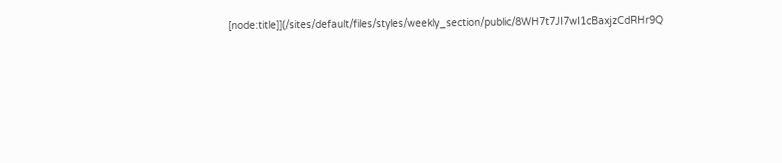[node:title]](/sites/default/files/styles/weekly_section/public/8WH7t7JI7wI1cBaxjzCdRHr9Q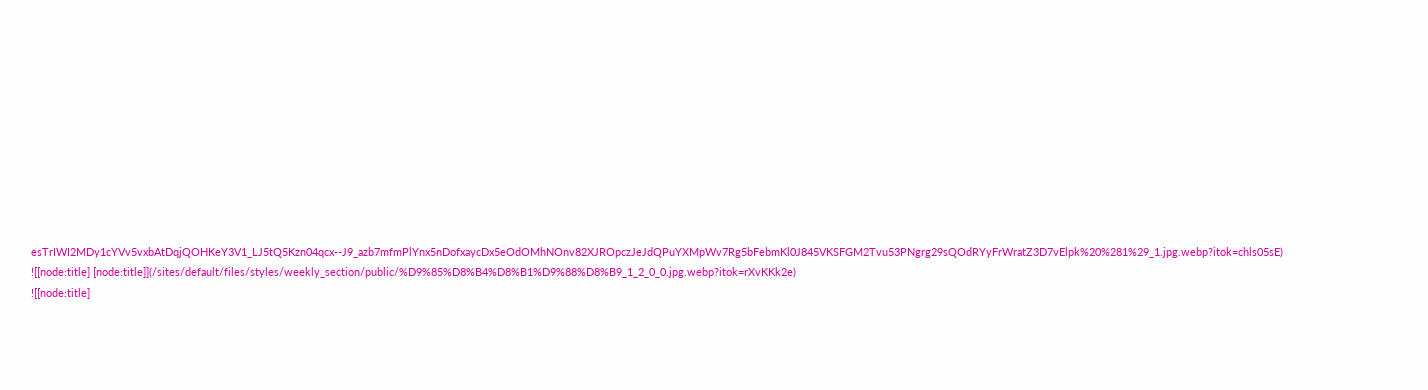esTrIWI2MDy1cYVv5vxbAtDqjQOHKeY3V1_LJ5tQ5Kzn04qcx--J9_azb7mfmPlYnx5nDofxaycDx5eOdOMhNOnv82XJROpczJeJdQPuYXMpWv7Rg5bFebmKl0J845VKSFGM2Tvu53PNgrg29sQOdRYyFrWratZ3D7vElpk%20%281%29_1.jpg.webp?itok=chls05sE)
![[node:title] [node:title]](/sites/default/files/styles/weekly_section/public/%D9%85%D8%B4%D8%B1%D9%88%D8%B9_1_2_0_0.jpg.webp?itok=rXvKKk2e)
![[node:title]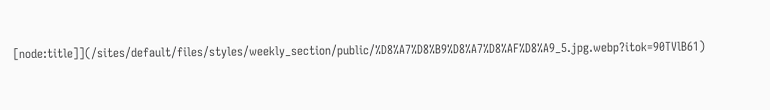[node:title]](/sites/default/files/styles/weekly_section/public/%D8%A7%D8%B9%D8%A7%D8%AF%D8%A9_5.jpg.webp?itok=90TVlB61)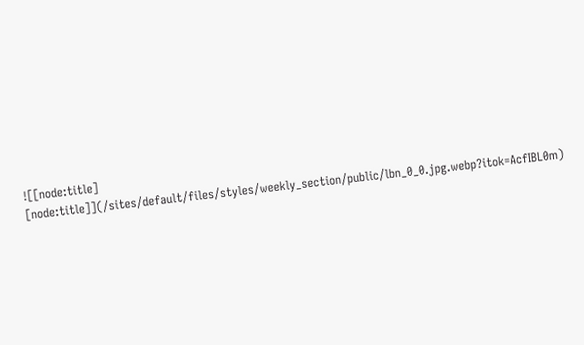![[node:title] [node:title]](/sites/default/files/styles/weekly_section/public/lbn_0_0.jpg.webp?itok=AcfIBL0m)